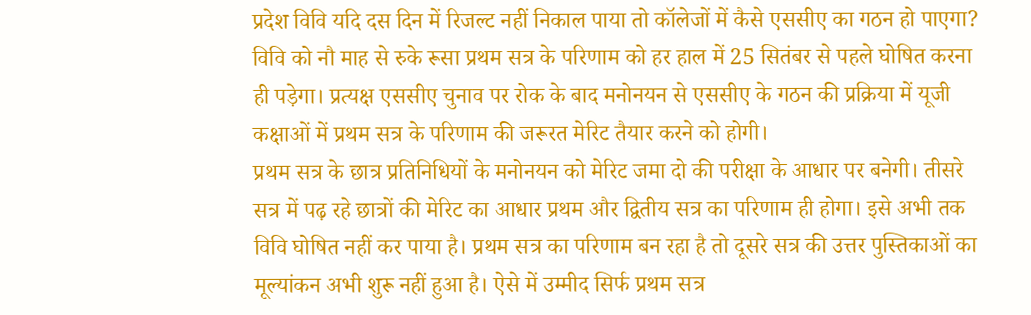प्रदेश विवि यदि दस दिन में रिजल्ट नहीं निकाल पाया तो कॉलेजों में कैसे एससीए का गठन हो पाएगा? विवि को नौ माह से रुके रूसा प्रथम सत्र के परिणाम को हर हाल में 25 सितंबर से पहले घोषित करना ही पड़ेगा। प्रत्यक्ष एससीए चुनाव पर रोक के बाद मनोनयन से एससीए के गठन की प्रक्रिया में यूजी कक्षाओं में प्रथम सत्र के परिणाम की जरूरत मेरिट तैयार करने को होगी।
प्रथम सत्र के छात्र प्रतिनिधियों के मनोनयन को मेरिट जमा दो की परीक्षा के आधार पर बनेगी। तीसरे सत्र में पढ़ रहे छात्रों की मेरिट का आधार प्रथम और द्वितीय सत्र का परिणाम ही होगा। इसे अभी तक विवि घोषित नहीं कर पाया है। प्रथम सत्र का परिणाम बन रहा है तो दूसरे सत्र की उत्तर पुस्तिकाओं का मूल्यांकन अभी शुरू नहीं हुआ है। ऐसे में उम्मीद सिर्फ प्रथम सत्र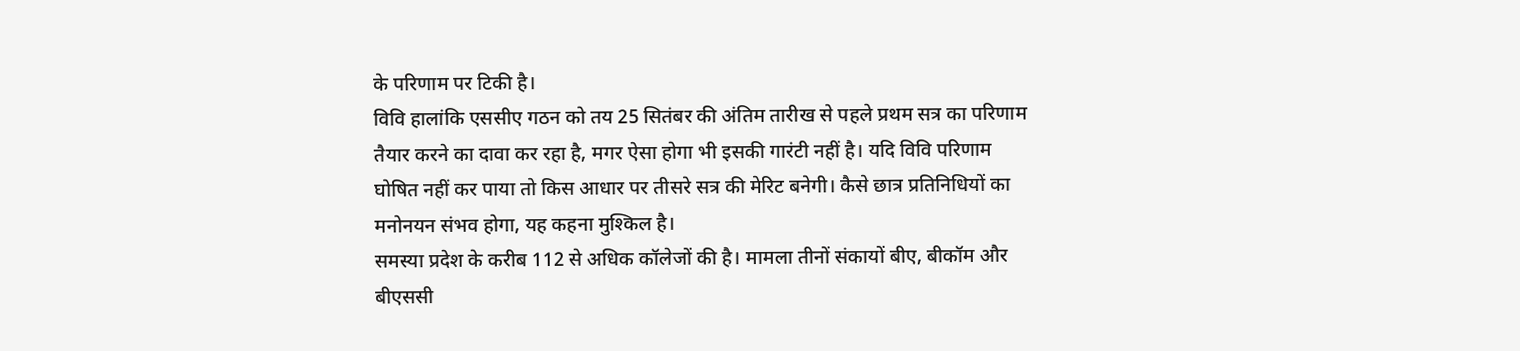के परिणाम पर टिकी है।
विवि हालांकि एससीए गठन को तय 25 सितंबर की अंतिम तारीख से पहले प्रथम सत्र का परिणाम तैयार करने का दावा कर रहा है, मगर ऐसा होगा भी इसकी गारंटी नहीं है। यदि विवि परिणाम घोषित नहीं कर पाया तो किस आधार पर तीसरे सत्र की मेरिट बनेगी। कैसे छात्र प्रतिनिधियों का मनोनयन संभव होगा, यह कहना मुश्किल है।
समस्या प्रदेश के करीब 112 से अधिक कॉलेजों की है। मामला तीनों संकायों बीए, बीकॉम और बीएससी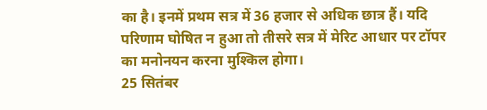का है। इनमें प्रथम सत्र में 36 हजार से अधिक छात्र हैं। यदि परिणाम घोषित न हुआ तो तीसरे सत्र में मेरिट आधार पर टॉपर का मनोनयन करना मुश्किल होगा।
25 सितंबर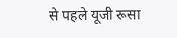से पहले यूजी रूसा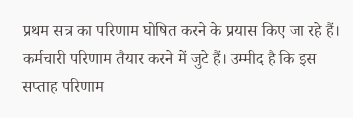प्रथम सत्र का परिणाम घोषित करने के प्रयास किए जा रहे हैं। कर्मचारी परिणाम तैयार करने में जुटे हैं। उम्मीद है कि इस सप्ताह परिणाम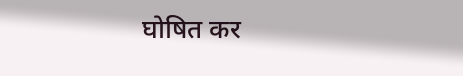घोषित कर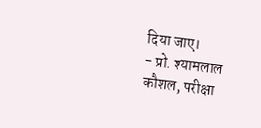दिया जाए।
- प्रो. श्यामलाल कौशल, परीक्षा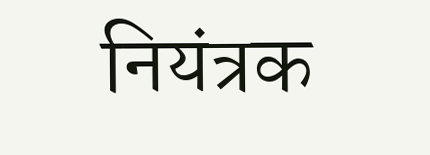नियंत्रक